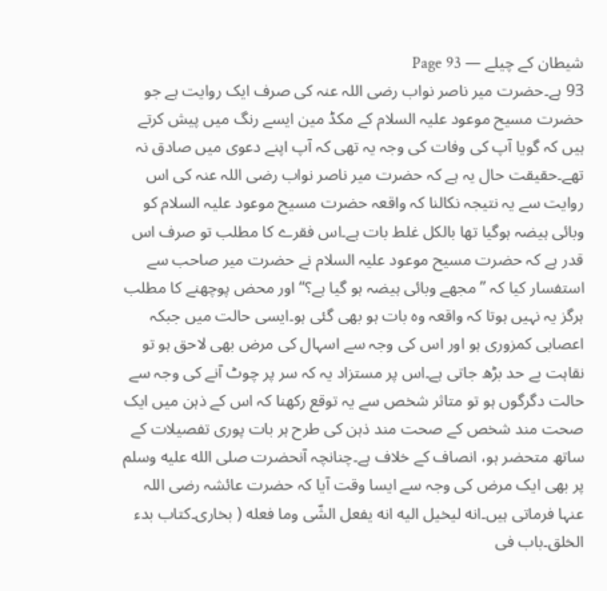شیطان کے چیلے — Page 93
93 ہے۔حضرت میر ناصر نواب رضی اللہ عنہ کی صرف ایک روایت ہے جو حضرت مسیح موعود علیہ السلام کے مکڈ مین ایسے رنگ میں پیش کرتے ہیں کہ گویا آپ کی وفات کی وجہ یہ تھی کہ آپ اپنے دعوی میں صادق نہ تھے۔حقیقت حال یہ ہے کہ حضرت میر ناصر نواب رضی اللہ عنہ کی اس روایت سے یہ نتیجہ نکالنا کہ واقعہ حضرت مسیح موعود علیہ السلام کو وبائی ہیضہ ہوگیا تھا بالکل غلط بات ہے۔اس فقرے کا مطلب تو صرف اس قدر ہے کہ حضرت مسیح موعود علیہ السلام نے حضرت میر صاحب سے استفسار کیا کہ ” مجھے وبائی ہیضہ ہو گیا ہے؟“ اور محض پوچھنے کا مطلب ہرگز یہ نہیں ہوتا کہ واقعہ وہ بات ہو بھی گئی ہو۔ایسی حالت میں جبکہ اعصابی کمزوری ہو اور اس کی وجہ سے اسہال کی مرض بھی لاحق ہو تو نقاہت بے حد بڑھ جاتی ہے۔اس پر مستزاد یہ کہ سر پر چوٹ آنے کی وجہ سے حالت دگرگوں ہو تو متاثر شخص سے یہ توقع رکھنا کہ اس کے ذہن میں ایک صحت مند شخص کے صحت مند ذہن کی طرح ہر بات پوری تفصیلات کے ساتھ متحضر ہو، انصاف کے خلاف ہے۔چنانچہ آنحضرت صلى الله عليه وسلم پر بھی ایک مرض کی وجہ سے ایسا وقت آیا کہ حضرت عائشہ رضی اللہ عنہا فرماتی ہیں۔انه ليخيل اليه انه يفعل الشّى وما فعله ( بخاری۔کتاب بدء الخلق۔باب فی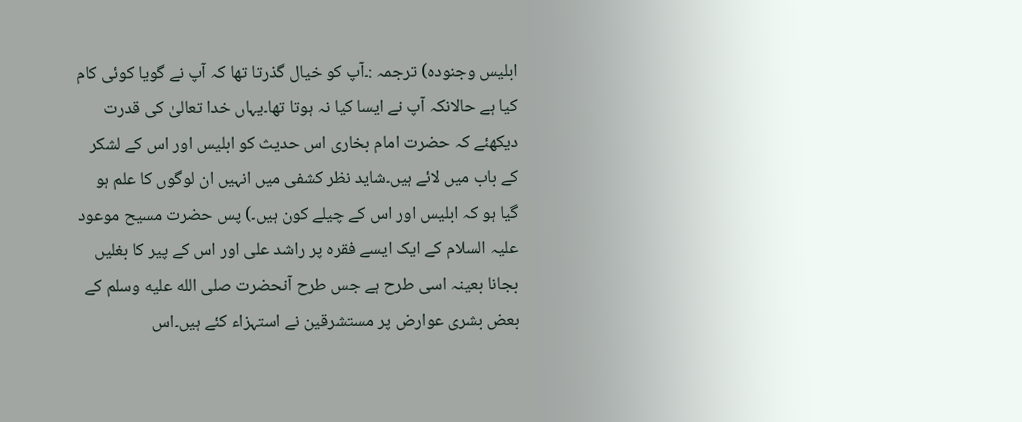ابلیس وجنودہ) ترجمہ :۔آپ کو خیال گذرتا تھا کہ آپ نے گویا کوئی کام کیا ہے حالانکہ آپ نے ایسا کیا نہ ہوتا تھا۔یہاں خدا تعالیٰ کی قدرت دیکھئے کہ حضرت امام بخاری اس حدیث کو ابلیس اور اس کے لشکر کے باب میں لائے ہیں۔شاید نظر کشفی میں انہیں ان لوگوں کا علم ہو گیا ہو کہ ابلیس اور اس کے چیلے کون ہیں۔) پس حضرت مسیح موعود علیہ السلام کے ایک ایسے فقرہ پر راشد علی اور اس کے پیر کا بغلیں بجانا بعینہ اسی طرح ہے جس طرح آنحضرت صلى الله عليه وسلم کے بعض بشری عوارض پر مستشرقین نے استہزاء کئے ہیں۔اس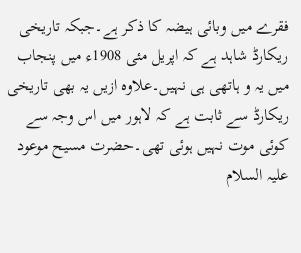فقرے میں وبائی ہیضہ کا ذکر ہے۔جبکہ تاریخی ریکارڈ شاہد ہے کہ اپریل مئی 1908ء میں پنجاب میں یہ و ہاتھی ہی نہیں۔علاوہ ازیں یہ بھی تاریخی ریکارڈ سے ثابت ہے کہ لاہور میں اس وجہ سے کوئی موت نہیں ہوئی تھی۔حضرت مسیح موعود علیہ السلام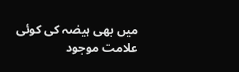میں بھی ہیضہ کی کوئی علامت موجود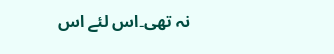نہ تھی۔اس لئے اس